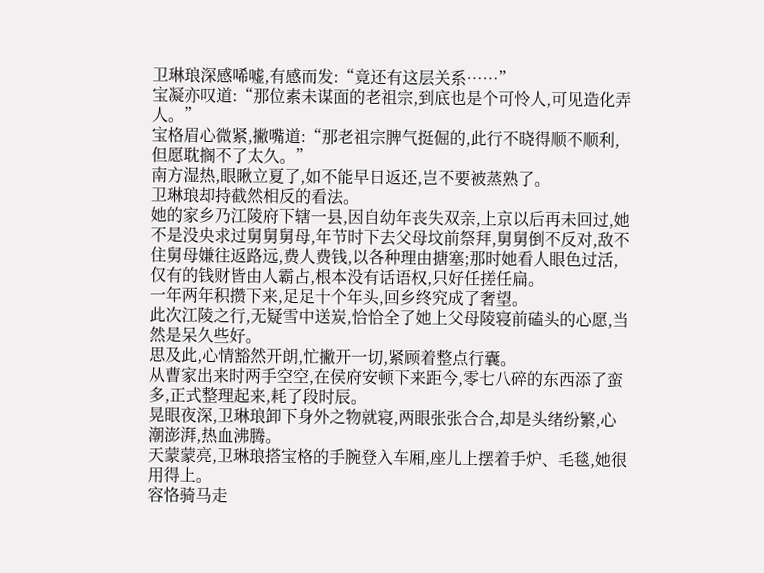卫琳琅深感唏嘘,有感而发:“竟还有这层关系……”
宝凝亦叹道:“那位素未谋面的老祖宗,到底也是个可怜人,可见造化弄人。”
宝格眉心微紧,撇嘴道:“那老祖宗脾气挺倔的,此行不晓得顺不顺利,但愿耽搁不了太久。”
南方湿热,眼瞅立夏了,如不能早日返还,岂不要被蒸熟了。
卫琳琅却持截然相反的看法。
她的家乡乃江陵府下辖一县,因自幼年丧失双亲,上京以后再未回过,她不是没央求过舅舅舅母,年节时下去父母坟前祭拜,舅舅倒不反对,敌不住舅母嫌往返路远,费人费钱,以各种理由搪塞;那时她看人眼色过活,仅有的钱财皆由人霸占,根本没有话语权,只好任搓任扁。
一年两年积攒下来,足足十个年头,回乡终究成了奢望。
此次江陵之行,无疑雪中送炭,恰恰全了她上父母陵寝前磕头的心愿,当然是呆久些好。
思及此,心情豁然开朗,忙撇开一切,紧顾着整点行囊。
从曹家出来时两手空空,在侯府安顿下来距今,零七八碎的东西添了蛮多,正式整理起来,耗了段时辰。
晃眼夜深,卫琳琅卸下身外之物就寝,两眼张张合合,却是头绪纷繁,心潮澎湃,热血沸腾。
天蒙蒙亮,卫琳琅搭宝格的手腕登入车厢,座儿上摆着手炉、毛毯,她很用得上。
容恪骑马走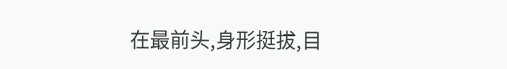在最前头,身形挺拔,目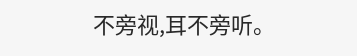不旁视,耳不旁听。